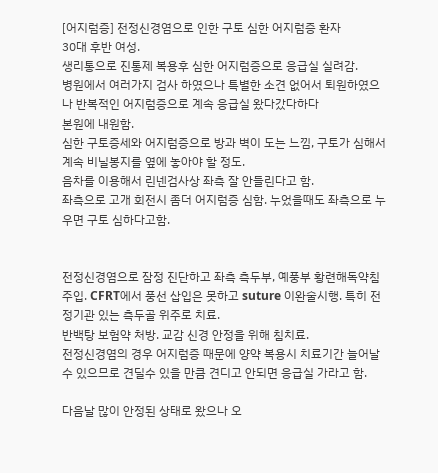[어지럼증] 전정신경염으로 인한 구토 심한 어지럼증 환자
30대 후반 여성.
생리통으로 진통제 복용후 심한 어지럼증으로 응급실 실려감.
병원에서 여러가지 검사 하였으나 특별한 소견 없어서 퇴원하였으나 반복적인 어지럼증으로 계속 응급실 왔다갔다하다
본원에 내원함.
심한 구토증세와 어지럼증으로 방과 벽이 도는 느낌, 구토가 심해서 계속 비닐봉지를 옆에 놓아야 할 정도.
음차를 이용해서 린넨검사상 좌측 잘 안들린다고 함.
좌측으로 고개 회전시 좀더 어지럼증 심함. 누었을때도 좌측으로 누우면 구토 심하다고함.


전정신경염으로 잠정 진단하고 좌측 측두부, 예풍부 황련해독약침 주입. CFRT에서 풍선 삽입은 못하고 suture 이완술시행. 특히 전정기관 있는 측두골 위주로 치료.
반백탕 보험약 처방. 교감 신경 안정을 위해 침치료.
전정신경염의 경우 어지럼증 때문에 양약 복용시 치료기간 늘어날 수 있으므로 견딜수 있을 만큼 견디고 안되면 응급실 가라고 함.

다음날 많이 안정된 상태로 왔으나 오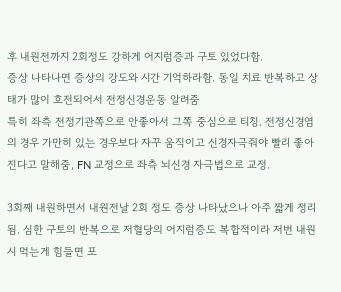후 내원전까지 2회정도 강하게 어지럼증과 구토 있었다함.
증상 나타나면 증상의 강도와 시간 기억하라함. 동일 치료 반복하고 상태가 많이 호전되어서 전정신경운동 알려줌
특히 좌측 전정기관쪽으로 안좋아서 그쪽 중심으로 티칭. 전정신경염의 경우 가만히 있는 경우보다 자꾸 움직이고 신경자극줘야 빨리 좋아진다고 말해줌, FN 교정으로 좌측 뇌신경 자극법으로 교정.

3회째 내원하면서 내원전날 2회 정도 증상 나타났으나 아주 짧게 정리됨. 심한 구토의 반복으로 저혈당의 어지럼증도 복합적이라 저번 내원시 먹는게 힘들면 포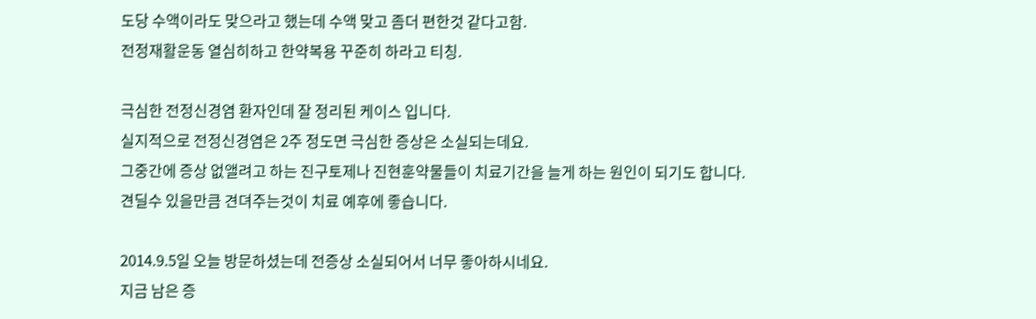도당 수액이라도 맞으라고 했는데 수액 맞고 좀더 편한것 같다고함.
전정재활운동 열심히하고 한약복용 꾸준히 하라고 티칭.

극심한 전정신경염 환자인데 잘 정리된 케이스 입니다.
실지적으로 전정신경염은 2주 정도면 극심한 증상은 소실되는데요.
그중간에 증상 없앨려고 하는 진구토제나 진현훈약물들이 치료기간을 늘게 하는 원인이 되기도 합니다.
견딜수 있을만큼 견뎌주는것이 치료 예후에 좋습니다.

2014.9.5일 오늘 방문하셨는데 전증상 소실되어서 너무 좋아하시네요.
지금 남은 증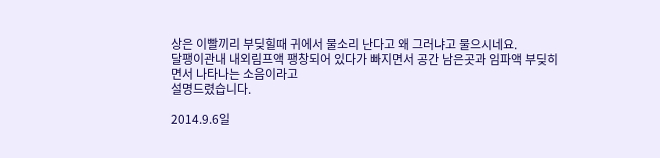상은 이빨끼리 부딪힐때 귀에서 물소리 난다고 왜 그러냐고 물으시네요.
달팽이관내 내외림프액 팽창되어 있다가 빠지면서 공간 남은곳과 임파액 부딪히면서 나타나는 소음이라고
설명드렸습니다.

2014.9.6일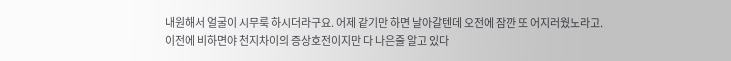내원해서 얼굴이 시무룩 하시더라구요. 어제 같기만 하면 날아갈텐데 오전에 잠깐 또 어지러웠노라고.
이전에 비하면야 천지차이의 증상호전이지만 다 나은줄 알고 있다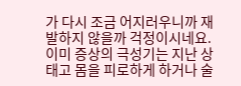가 다시 조금 어지러우니까 재발하지 않을까 걱정이시네요. 이미 증상의 극성기는 지난 상태고 몸을 피로하게 하거나 술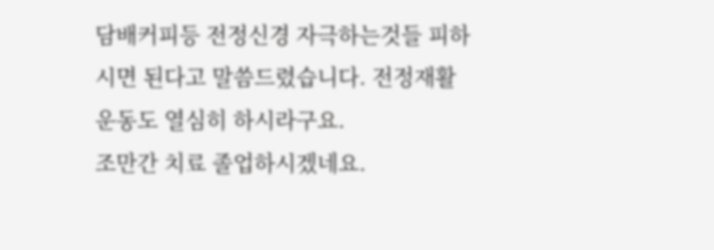담배커피등 전정신경 자극하는것들 피하시면 된다고 말씀드렸습니다. 전정재활 운동도 열심히 하시라구요.
조만간 치료 졸업하시겠네요.